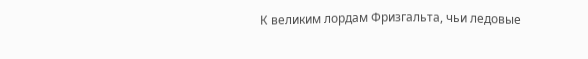К великим лордам Фризгальта, чьи ледовые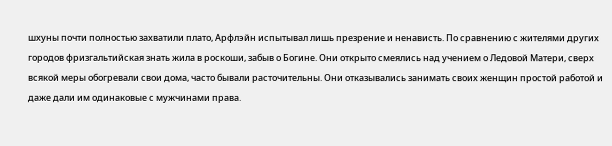шхуны почти полностью захватили плато, Арфлэйн испытывал лишь презрение и ненависть. По сравнению с жителями других городов фризгальтийская знать жила в роскоши, забыв о Богине. Они открыто смеялись над учением о Ледовой Матери, сверх всякой меры обогревали свои дома, часто бывали расточительны. Они отказывались занимать своих женщин простой работой и даже дали им одинаковые с мужчинами права.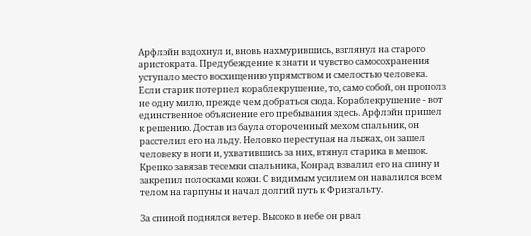Арфлэйн вздохнул и, вновь нахмурившись, взглянул на старого аристократа. Предубеждение к знати и чувство самосохранения уступало место восхищению упрямством и смелостью человека. Если старик потерпел кораблекрушение, то, само собой, он прополз не одну милю, прежде чем добраться сюда. Кораблекрушение - вот единственное объяснение его пребывания здесь. Арфлэйн пришел к решению. Достав из баула отороченный мехом спальник, он расстелил его на льду. Неловко переступая на лыжах, он зашел человеку в ноги и, ухватившись за них, втянул старика в мешок. Крепко завязав тесемки спальника, Конрад взвалил его на спину и закрепил полосками кожи. С видимым усилием он навалился всем телом на гарпуны и начал долгий путь к Фризгальту.

За спиной поднялся ветер. Высоко в небе он рвал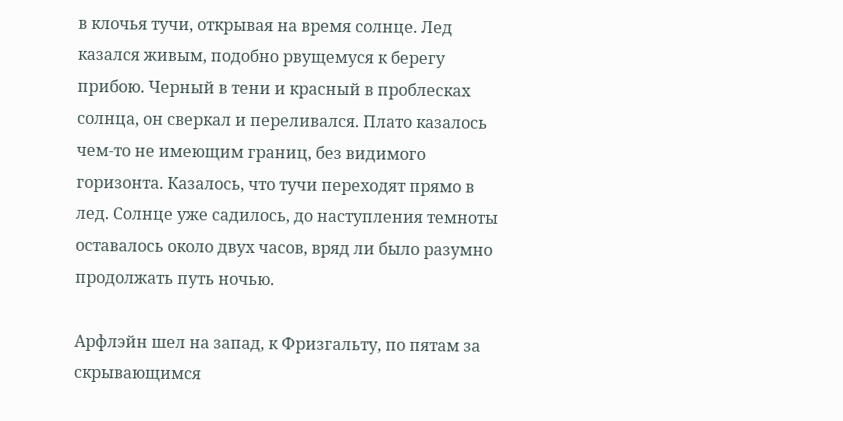в клочья тучи, открывая на время солнце. Лед казался живым, подобно рвущемуся к берегу прибою. Черный в тени и красный в проблесках солнца, он сверкал и переливался. Плато казалось чем-то не имеющим границ, без видимого горизонта. Казалось, что тучи переходят прямо в лед. Солнце уже садилось, до наступления темноты оставалось около двух часов, вряд ли было разумно продолжать путь ночью.

Арфлэйн шел на запад, к Фризгальту, по пятам за скрывающимся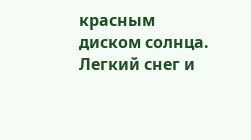красным диском солнца. Легкий снег и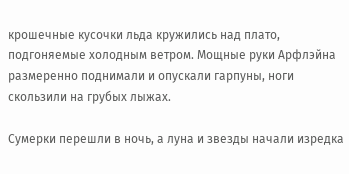крошечные кусочки льда кружились над плато, подгоняемые холодным ветром. Мощные руки Арфлэйна размеренно поднимали и опускали гарпуны, ноги скользили на грубых лыжах.

Сумерки перешли в ночь, а луна и звезды начали изредка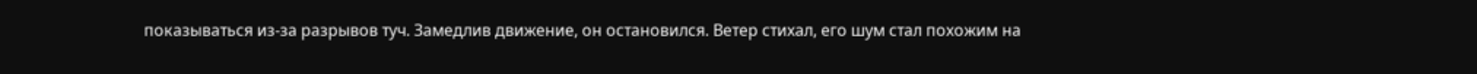показываться из-за разрывов туч. Замедлив движение, он остановился. Ветер стихал, его шум стал похожим на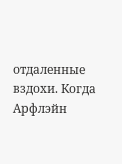отдаленные вздохи. Когда Арфлэйн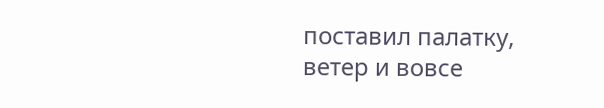поставил палатку, ветер и вовсе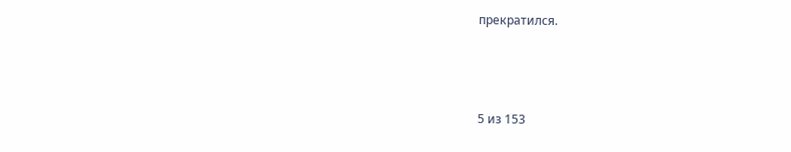прекратился.



5 из 153